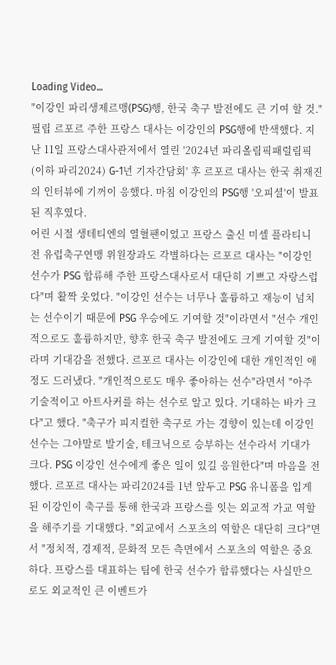Loading Video...
"이강인 파리생제르맹(PSG)행, 한국 축구 발전에도 큰 기여 할 것."
필립 르포르 주한 프랑스 대사는 이강인의 PSG행에 반색했다. 지난 11일 프랑스대사관저에서 열린 '2024년 파리올림픽패럴림픽(이하 파리2024) G-1년 기자간담회' 후 르포르 대사는 한국 취재진의 인터뷰에 기꺼이 응했다. 마침 이강인의 PSG행 '오피셜'이 발표된 직후였다.
어린 시절 생테티엔의 열혈팬이었고 프랑스 출신 미셸 플라티니 전 유럽축구연맹 위원장과도 각별하다는 르포르 대사는 "이강인 선수가 PSG 합류해 주한 프랑스대사로서 대단히 기쁘고 자랑스럽다"며 활짝 웃었다. "이강인 선수는 너무나 훌륭하고 재능이 넘치는 선수이기 때문에 PSG 우승에도 기여할 것"이라면서 "선수 개인적으로도 훌륭하지만, 향후 한국 축구 발전에도 크게 기여할 것"이라며 기대감을 전했다. 르포르 대사는 이강인에 대한 개인적인 애정도 드러냈다. "개인적으로도 매우 좋아하는 선수"라면서 "아주 기술적이고 아트사커를 하는 선수로 알고 있다. 기대하는 바가 크다"고 했다. "축구가 피지컬한 축구로 가는 경향이 있는데 이강인 선수는 그야말로 발기술, 테크닉으로 승부하는 선수라서 기대가 크다. PSG 이강인 선수에게 좋은 일이 있길 응원한다"며 마음을 전했다. 르포르 대사는 파리2024를 1년 앞두고 PSG 유니폼을 입게 된 이강인이 축구를 통해 한국과 프랑스를 잇는 외교적 가교 역할을 해주기를 기대했다. "외교에서 스포츠의 역할은 대단히 크다"면서 "정치적, 경제적, 문화적 모든 측면에서 스포츠의 역할은 중요하다. 프랑스를 대표하는 팀에 한국 선수가 합류했다는 사실만으로도 외교적인 큰 이벤트가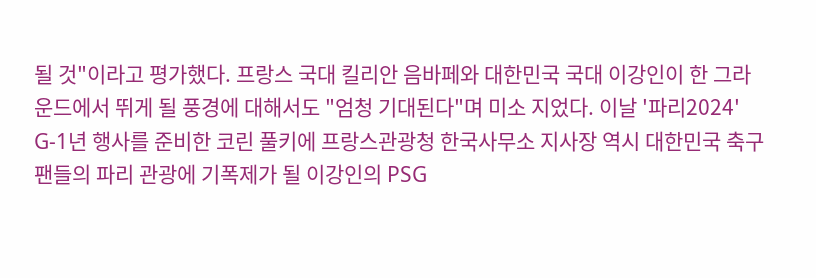될 것"이라고 평가했다. 프랑스 국대 킬리안 음바페와 대한민국 국대 이강인이 한 그라운드에서 뛰게 될 풍경에 대해서도 "엄청 기대된다"며 미소 지었다. 이날 '파리2024' G-1년 행사를 준비한 코린 풀키에 프랑스관광청 한국사무소 지사장 역시 대한민국 축구 팬들의 파리 관광에 기폭제가 될 이강인의 PSG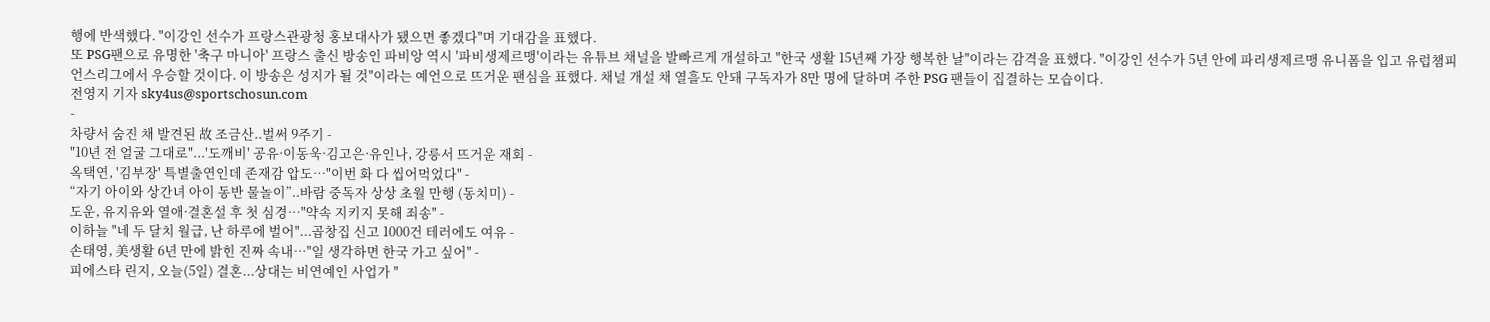행에 반색했다. "이강인 선수가 프랑스관광청 홍보대사가 됐으면 좋겠다"며 기대감을 표했다.
또 PSG팬으로 유명한 '축구 마니아' 프랑스 출신 방송인 파비앙 역시 '파비생제르맹'이라는 유튜브 채널을 발빠르게 개설하고 "한국 생활 15년째 가장 행복한 날"이라는 감격을 표했다. "이강인 선수가 5년 안에 파리생제르맹 유니폼을 입고 유럽챔피언스리그에서 우승할 것이다. 이 방송은 성지가 될 것"이라는 예언으로 뜨거운 팬심을 표했다. 채널 개설 채 열흘도 안돼 구독자가 8만 명에 달하며 주한 PSG 팬들이 집결하는 모습이다.
전영지 기자 sky4us@sportschosun.com
-
차량서 숨진 채 발견된 故 조금산..벌써 9주기 -
"10년 전 얼굴 그대로"...'도깨비' 공유·이동욱·김고은·유인나, 강릉서 뜨거운 재회 -
옥택연, '김부장' 특별출연인데 존재감 압도…"이번 화 다 씹어먹었다" -
“자기 아이와 상간녀 아이 동반 물놀이”..바람 중독자 상상 초월 만행 (동치미) -
도운, 유지유와 열애·결혼설 후 첫 심경…"약속 지키지 못해 죄송" -
이하늘 "네 두 달치 월급, 난 하루에 벌어"...곱창집 신고 1000건 테러에도 여유 -
손태영, 美생활 6년 만에 밝힌 진짜 속내…"일 생각하면 한국 가고 싶어" -
피에스타 린지, 오늘(5일) 결혼...상대는 비연예인 사업가 "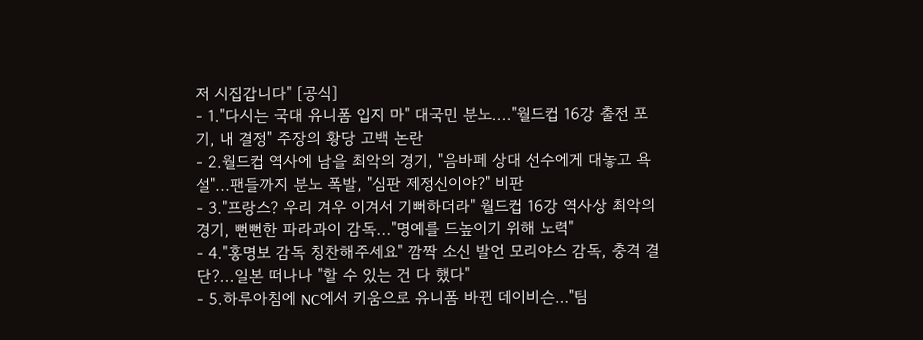저 시집갑니다" [공식]
- 1."다시는 국대 유니폼 입지 마" 대국민 분노...."월드컵 16강 출전 포기, 내 결정" 주장의 황당 고백 논란
- 2.월드컵 역사에 남을 최악의 경기, "음바페 상대 선수에게 대놓고 욕설"...팬들까지 분노 폭발, "심판 제정신이야?" 비판
- 3."프랑스? 우리 겨우 이겨서 기뻐하더라" 월드컵 16강 역사상 최악의 경기, 뻔뻔한 파라과이 감독..."명예를 드높이기 위해 노력"
- 4."홍명보 감독 칭찬해주세요" 깜짝 소신 발언 모리야스 감독, 충격 결단?...일본 떠나나 "할 수 있는 건 다 했다"
- 5.하루아침에 NC에서 키움으로 유니폼 바뀐 데이비슨…"팀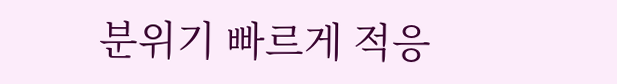분위기 빠르게 적응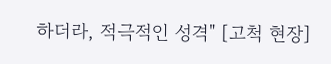하더라, 적극적인 성격" [고척 현장]